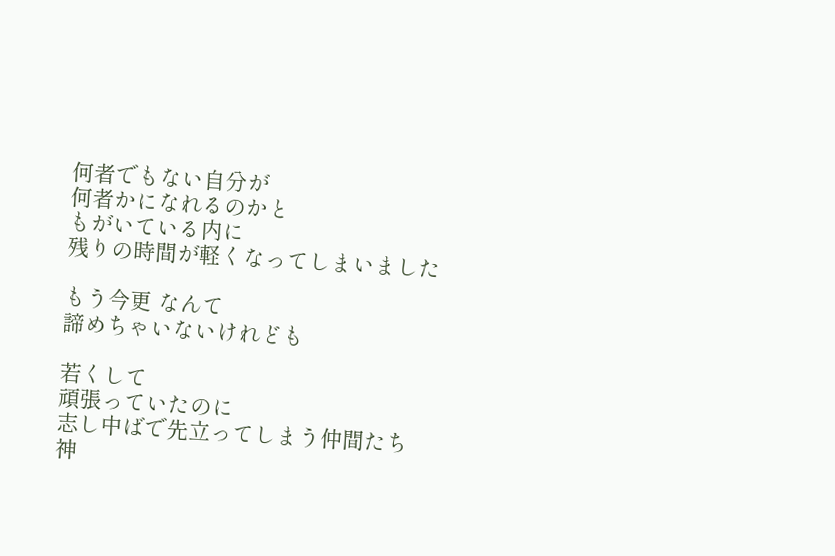何者でもない自分が
何者かになれるのかと
もがいている内に
残りの時間が軽くなってしまいました

もう今更 なんて
諦めちゃいないけれども

若くして
頑張っていたのに
志し中ばで先立ってしまう仲間たち
神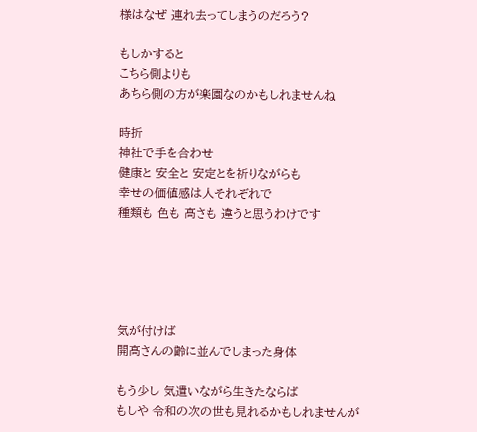様はなぜ 連れ去ってしまうのだろう?

もしかすると
こちら側よりも
あちら側の方が楽園なのかもしれませんね

時折
神社で手を合わせ
健康と 安全と 安定とを祈りながらも
幸せの価値感は人それぞれで
種類も 色も 高さも 違うと思うわけです





気が付けば
開高さんの齢に並んでしまった身体

もう少し 気遣いながら生きたならば
もしや 令和の次の世も見れるかもしれませんが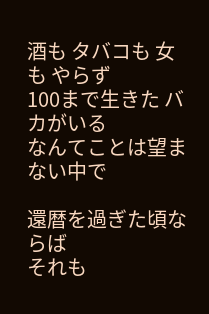酒も タバコも 女も やらず
100まで生きた バカがいる
なんてことは望まない中で

還暦を過ぎた頃ならば
それも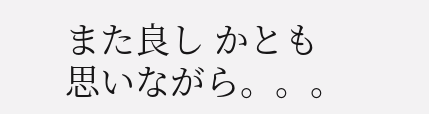また良し かとも
思いながら。。。